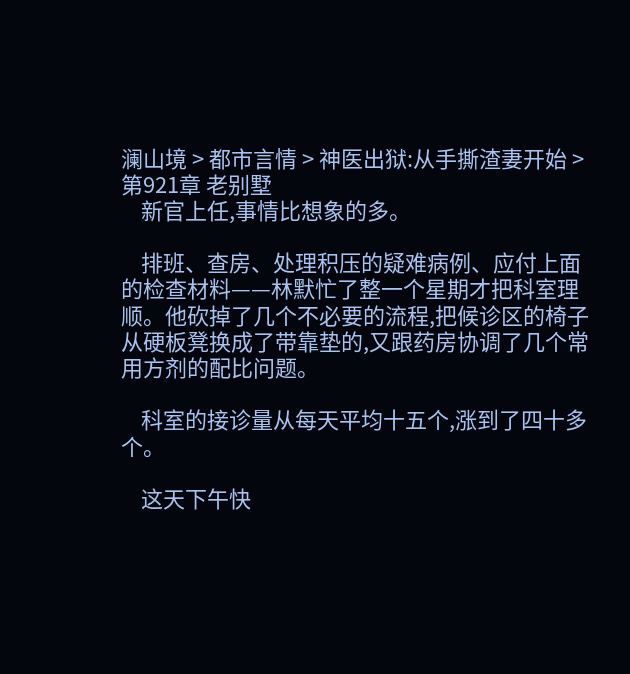澜山境 > 都市言情 > 神医出狱:从手撕渣妻开始 > 第921章 老别墅
    新官上任,事情比想象的多。

    排班、查房、处理积压的疑难病例、应付上面的检查材料——林默忙了整一个星期才把科室理顺。他砍掉了几个不必要的流程,把候诊区的椅子从硬板凳换成了带靠垫的,又跟药房协调了几个常用方剂的配比问题。

    科室的接诊量从每天平均十五个,涨到了四十多个。

    这天下午快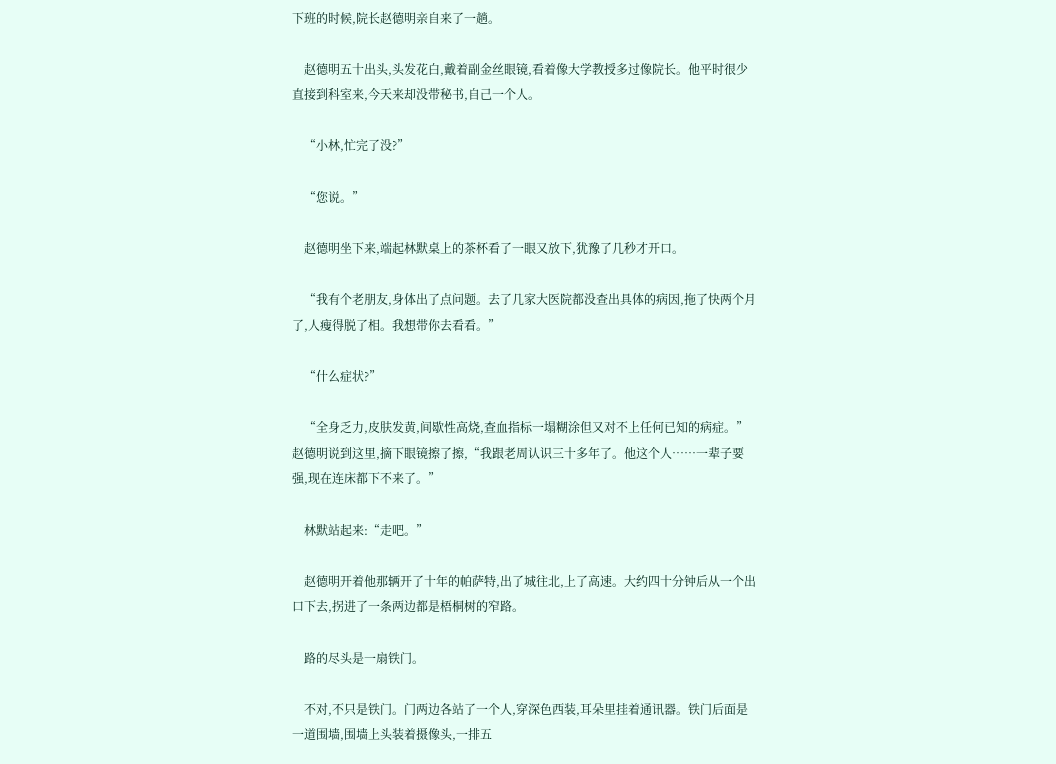下班的时候,院长赵德明亲自来了一趟。

    赵德明五十出头,头发花白,戴着副金丝眼镜,看着像大学教授多过像院长。他平时很少直接到科室来,今天来却没带秘书,自己一个人。

    “小林,忙完了没?”

    “您说。”

    赵德明坐下来,端起林默桌上的茶杯看了一眼又放下,犹豫了几秒才开口。

    “我有个老朋友,身体出了点问题。去了几家大医院都没查出具体的病因,拖了快两个月了,人瘦得脱了相。我想带你去看看。”

    “什么症状?”

    “全身乏力,皮肤发黄,间歇性高烧,查血指标一塌糊涂但又对不上任何已知的病症。”赵德明说到这里,摘下眼镜擦了擦,“我跟老周认识三十多年了。他这个人……一辈子要强,现在连床都下不来了。”

    林默站起来:“走吧。”

    赵德明开着他那辆开了十年的帕萨特,出了城往北,上了高速。大约四十分钟后从一个出口下去,拐进了一条两边都是梧桐树的窄路。

    路的尽头是一扇铁门。

    不对,不只是铁门。门两边各站了一个人,穿深色西装,耳朵里挂着通讯器。铁门后面是一道围墙,围墙上头装着摄像头,一排五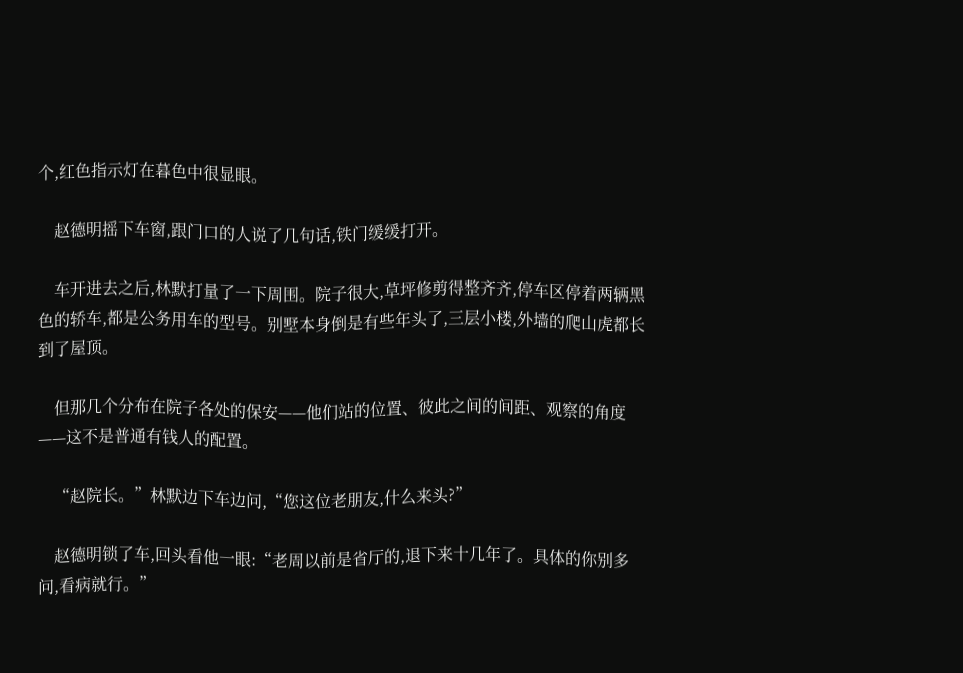个,红色指示灯在暮色中很显眼。

    赵德明摇下车窗,跟门口的人说了几句话,铁门缓缓打开。

    车开进去之后,林默打量了一下周围。院子很大,草坪修剪得整齐齐,停车区停着两辆黑色的轿车,都是公务用车的型号。别墅本身倒是有些年头了,三层小楼,外墙的爬山虎都长到了屋顶。

    但那几个分布在院子各处的保安——他们站的位置、彼此之间的间距、观察的角度——这不是普通有钱人的配置。

    “赵院长。”林默边下车边问,“您这位老朋友,什么来头?”

    赵德明锁了车,回头看他一眼:“老周以前是省厅的,退下来十几年了。具体的你别多问,看病就行。”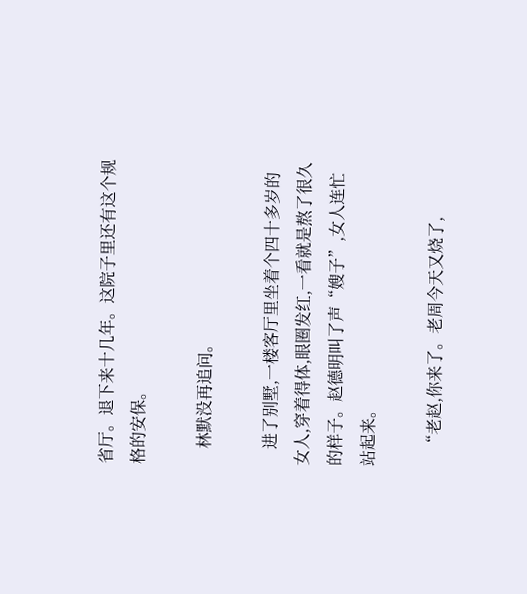省厅。退下来十几年。这院子里还有这个规格的安保。

    林默没再追问。

    进了别墅,一楼客厅里坐着个四十多岁的女人,穿着得体,眼圈发红,一看就是熬了很久的样子。赵德明叫了声“嫂子”,女人连忙站起来。

    “老赵,你来了。老周今天又烧了,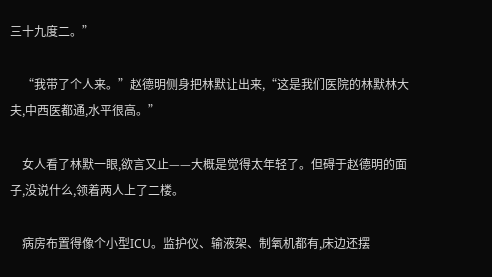三十九度二。”

    “我带了个人来。”赵德明侧身把林默让出来,“这是我们医院的林默林大夫,中西医都通,水平很高。”

    女人看了林默一眼,欲言又止——大概是觉得太年轻了。但碍于赵德明的面子,没说什么,领着两人上了二楼。

    病房布置得像个小型ICU。监护仪、输液架、制氧机都有,床边还摆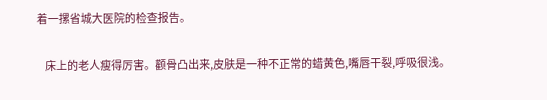着一摞省城大医院的检查报告。

    床上的老人瘦得厉害。颧骨凸出来,皮肤是一种不正常的蜡黄色,嘴唇干裂,呼吸很浅。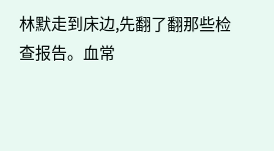林默走到床边,先翻了翻那些检查报告。血常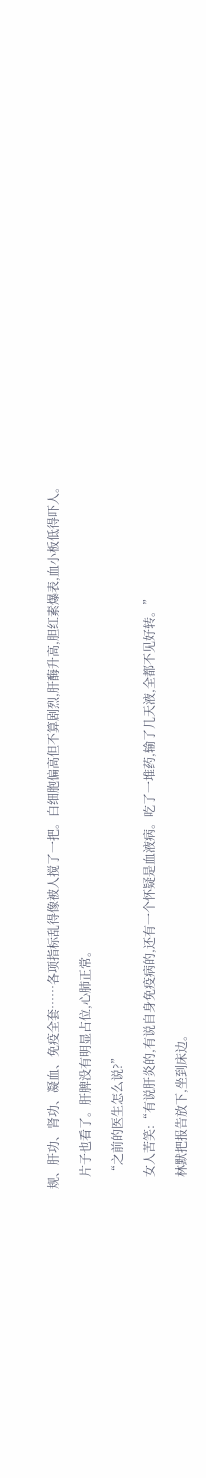规、肝功、肾功、凝血、免疫全套……各项指标乱得像被人搅了一把。白细胞偏高但不算剧烈,肝酶升高,胆红素爆表,血小板低得吓人。

    片子也看了。肝脾没有明显占位,心肺正常。

    “之前的医生怎么说?”

    女人苦笑:“有说肝炎的,有说自身免疫病的,还有一个怀疑是血液病。吃了一堆药,输了几天液,全都不见好转。”

    林默把报告放下,坐到床边。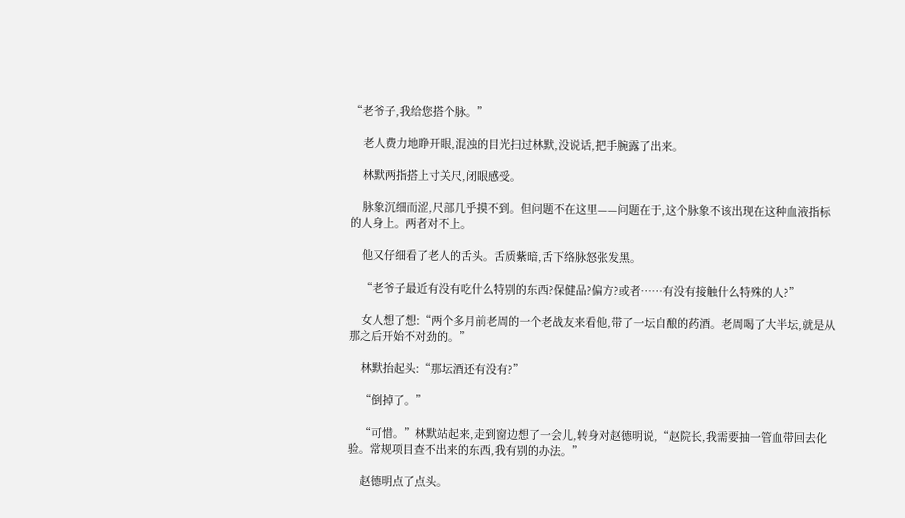“老爷子,我给您搭个脉。”

    老人费力地睁开眼,混浊的目光扫过林默,没说话,把手腕露了出来。

    林默两指搭上寸关尺,闭眼感受。

    脉象沉细而涩,尺部几乎摸不到。但问题不在这里——问题在于,这个脉象不该出现在这种血液指标的人身上。两者对不上。

    他又仔细看了老人的舌头。舌质紫暗,舌下络脉怒张发黑。

    “老爷子最近有没有吃什么特别的东西?保健品?偏方?或者……有没有接触什么特殊的人?”

    女人想了想:“两个多月前老周的一个老战友来看他,带了一坛自酿的药酒。老周喝了大半坛,就是从那之后开始不对劲的。”

    林默抬起头:“那坛酒还有没有?”

    “倒掉了。”

    “可惜。”林默站起来,走到窗边想了一会儿,转身对赵德明说,“赵院长,我需要抽一管血带回去化验。常规项目查不出来的东西,我有别的办法。”

    赵德明点了点头。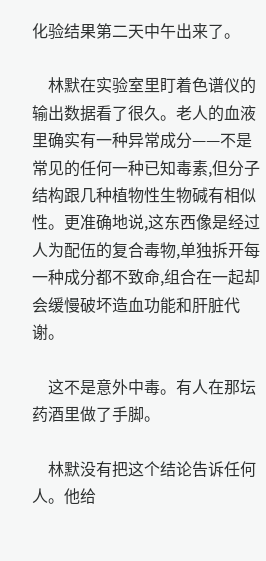化验结果第二天中午出来了。

    林默在实验室里盯着色谱仪的输出数据看了很久。老人的血液里确实有一种异常成分——不是常见的任何一种已知毒素,但分子结构跟几种植物性生物碱有相似性。更准确地说,这东西像是经过人为配伍的复合毒物,单独拆开每一种成分都不致命,组合在一起却会缓慢破坏造血功能和肝脏代谢。

    这不是意外中毒。有人在那坛药酒里做了手脚。

    林默没有把这个结论告诉任何人。他给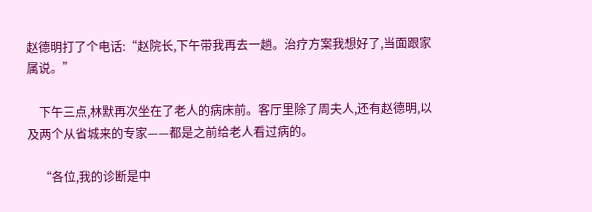赵德明打了个电话:“赵院长,下午带我再去一趟。治疗方案我想好了,当面跟家属说。”

    下午三点,林默再次坐在了老人的病床前。客厅里除了周夫人,还有赵德明,以及两个从省城来的专家——都是之前给老人看过病的。

    “各位,我的诊断是中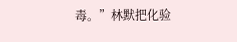毒。”林默把化验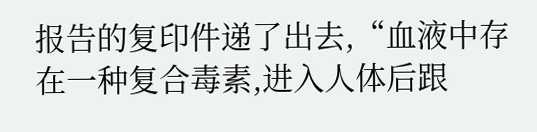报告的复印件递了出去,“血液中存在一种复合毒素,进入人体后跟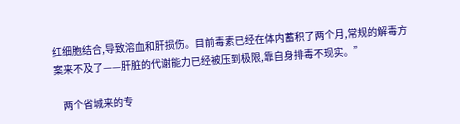红细胞结合,导致溶血和肝损伤。目前毒素已经在体内蓄积了两个月,常规的解毒方案来不及了——肝脏的代谢能力已经被压到极限,靠自身排毒不现实。”

    两个省城来的专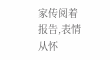家传阅着报告,表情从怀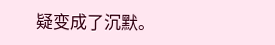疑变成了沉默。